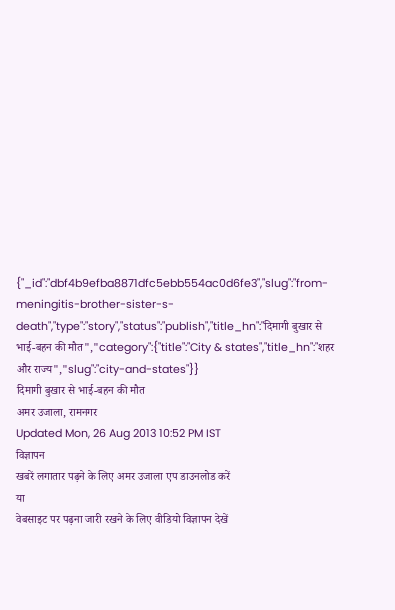{"_id":"dbf4b9efba8871dfc5ebb554ac0d6fe3","slug":"from-meningitis-brother-sister-s-death","type":"story","status":"publish","title_hn":"दिमागी बुखार से भाई-बहन की मौत","category":{"title":"City & states","title_hn":"शहर और राज्य","slug":"city-and-states"}}
दिमागी बुखार से भाई-बहन की मौत
अमर उजाला, रामनगर
Updated Mon, 26 Aug 2013 10:52 PM IST
विज्ञापन
खबरें लगातार पढ़ने के लिए अमर उजाला एप डाउनलोड करें
या
वेबसाइट पर पढ़ना जारी रखने के लिए वीडियो विज्ञापन देखें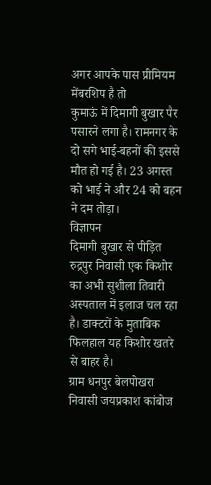अगर आपके पास प्रीमियम मेंबरशिप है तो
कुमाऊं में दिमागी बुखार पैर पसारने लगा है। रामनगर के दो सगे भाई-बहनों की इससे मौत हो गई है। 23 अगस्त को भाई ने और 24 को बहन ने दम तोड़ा।
विज्ञापन
दिमागी बुखार से पीड़ित रुद्रपुर निवासी एक किशोर का अभी सुशीला तिवारी अस्पताल में इलाज चल रहा है। डाक्टरों के मुताबिक फिलहाल यह किशोर खतरे से बाहर है।
ग्राम धनपुर बेलपोखरा निवासी जयप्रकाश कांबोज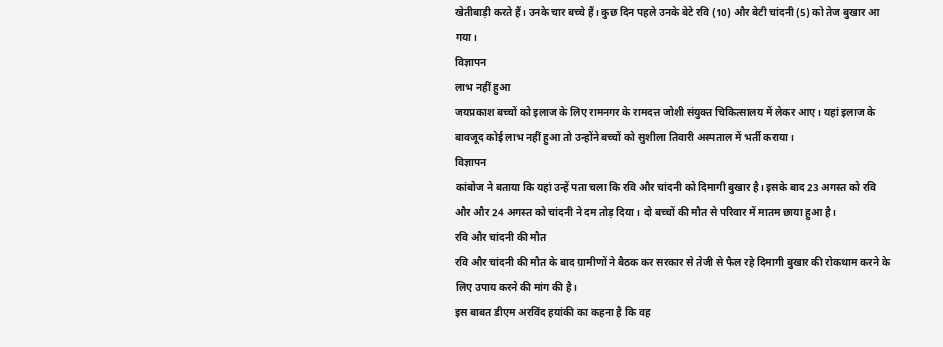खेतीबाड़ी करते हैं। उनके चार बच्चे हैं। कुछ दिन पहले उनके बेटे रवि (10) और बेटी चांदनी (5) को तेज बुखार आ गया।
विज्ञापन
लाभ नहीं हुआ
जयप्रकाश बच्चों को इलाज के लिए रामनगर के रामदत्त जोशी संयुक्त चिकित्सालय में लेकर आए। यहां इलाज के बावजूद कोई लाभ नहीं हुआ तो उन्होंने बच्चों को सुशीला तिवारी अस्पताल में भर्ती कराया।
विज्ञापन
कांबोज ने बताया कि यहां उन्हें पता चला कि रवि और चांदनी को दिमागी बुखार है। इसके बाद 23 अगस्त को रवि और और 24 अगस्त को चांदनी ने दम तोड़ दिया। दो बच्चों की मौत से परिवार में मातम छाया हुआ है।
रवि और चांदनी की मौत
रवि और चांदनी की मौत के बाद ग्रामीणों ने बैठक कर सरकार से तेजी से फैल रहे दिमागी बुखार की रोकथाम करने के लिए उपाय करने की मांग की है।
इस बाबत डीएम अरविंद हयांकी का कहना है कि वह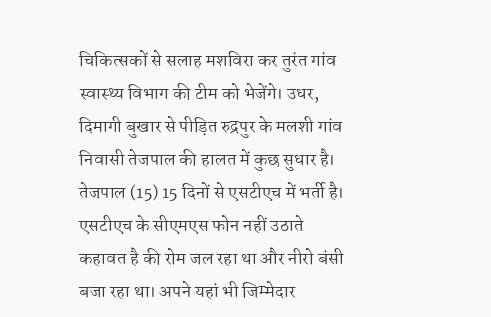चिकित्सकों से सलाह मशविरा कर तुरंत गांव स्वास्थ्य विभाग की टीम को भेजेंगे। उधर, दिमागी बुखार से पीड़ित रुद्रपुर के मलशी गांव निवासी तेजपाल की हालत में कुछ सुधार है। तेजपाल (15) 15 दिनों से एसटीएच में भर्ती है।
एसटीएच के सीएमएस फोन नहीं उठाते
कहावत है की रोम जल रहा था और नीरो बंसी बजा रहा था। अपने यहां भी जिम्मेदार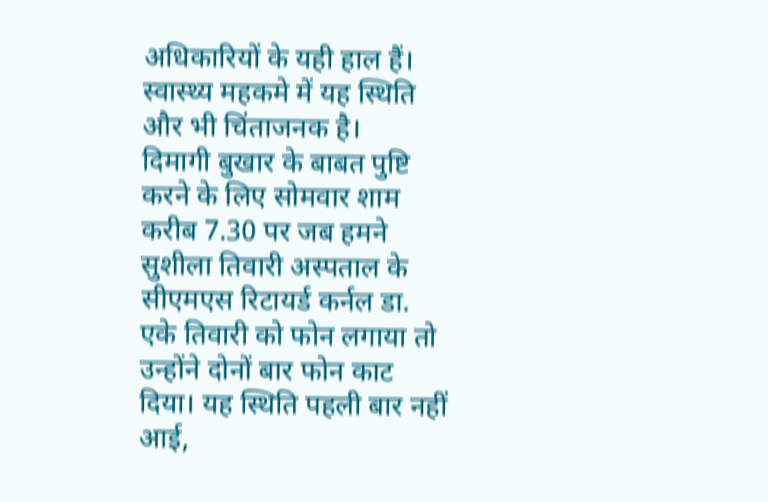अधिकारियों के यही हाल हैं। स्वास्थ्य महकमे में यह स्थिति और भी चिंताजनक है।
दिमागी बुखार के बाबत पुष्टि करने के लिए सोमवार शाम करीब 7.30 पर जब हमने सुशीला तिवारी अस्पताल के सीएमएस रिटायर्ड कर्नल डा. एके तिवारी को फोन लगाया तो उन्होंने दोनों बार फोन काट दिया। यह स्थिति पहली बार नहीं आई,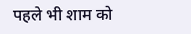पहले भी शाम को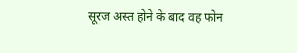सूरज अस्त होने के बाद वह फोन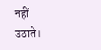नहीं उठाते।